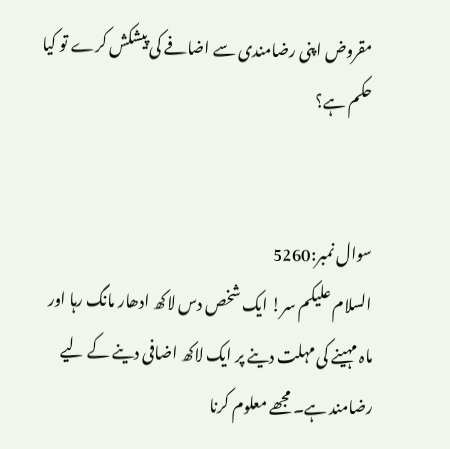مقروض اپنی رضامندی سے اضافے کی پیشکش کرے تو کیا حکم ہے؟


سوال نمبر:5260
السلام علیکم سر! ایک شخص دس لاکھ ادھار مانگ رہا اور ماہ مہینے کی مہلت دینے پر ایک لاکھ اضافی دینے کے لیے رضامند ہے۔ مجھے معلوم کرنا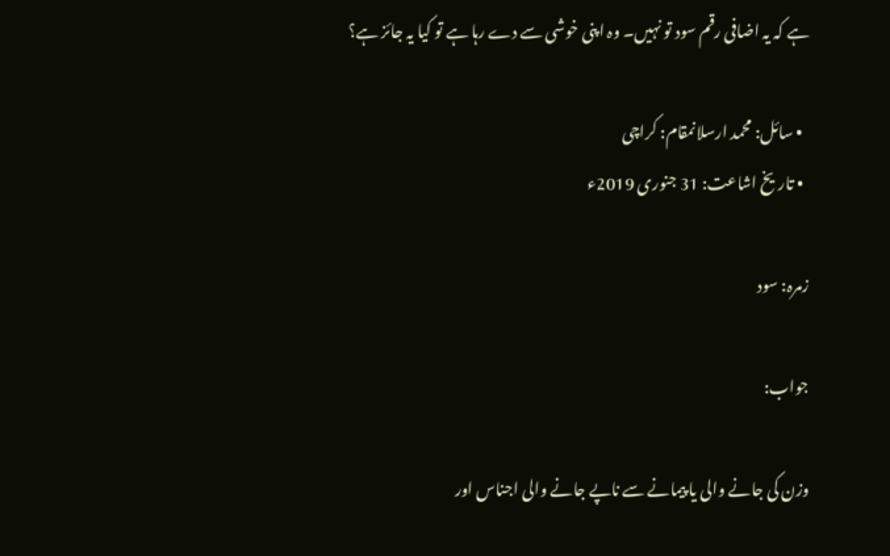ہے کہ یہ اضافی رقم سود تو نہیں۔ وہ اپنی خوشی سے دے رہا ہے تو کیا یہ جائز ہے؟

  • سائل: محمد ارسلانمقام: کراچی
  • تاریخ اشاعت: 31 جنوری 2019ء

زمرہ: سود

جواب:

وزن کی جانے والی یا پیمانے سے ناپے جانے والی اجناس اور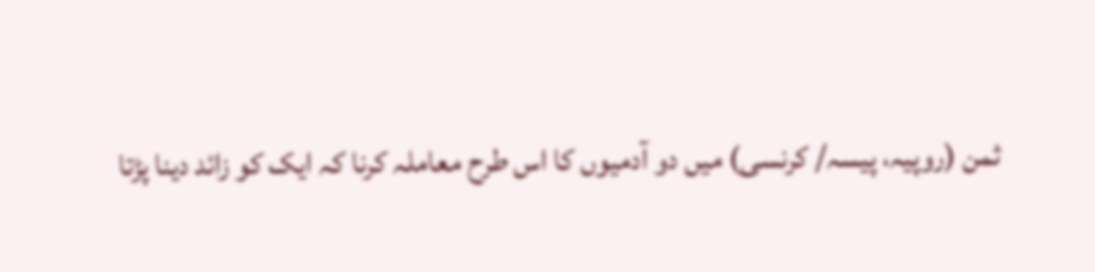ثمن (روپیہ، پیسہ/ کرنسی) میں دو آدمیوں کا اس طرح معاملہ کرنا کہ ایک کو زائد دینا پڑتا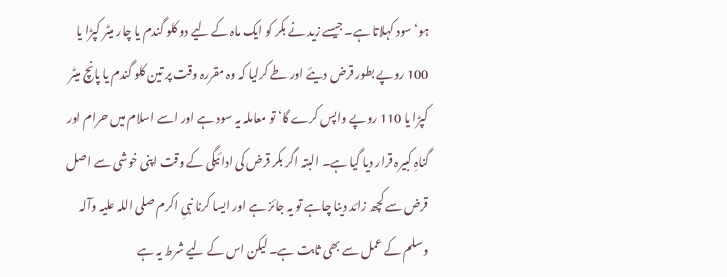ہو‘ سود کہلاتا ہے۔ جیسے زید نے بکر کو ایک ماہ کے لیے دو کلو گندم یا چار میٹر کپڑا یا 100 روپے بطور قرض دیئے اور طے کرلیا کہ وہ مقررہ وقت پر تین کلو گندم یا پانچ میٹر کپڑا یا 110 روپے واپس کرے گا‘ تو معاملہ یہ سود ہے اور اسے اسلام میں حرام اور گناہِ کبیرہ قرار دیا گیا ہے۔ البتہ اگر بکر قرض کی ادائیگی کے وقت اپنی خوشی سے اصل قرض سے کچھ زائد دینا چاہے تو یہ جائز ہے اور ایسا کرنا نبیِ اکرم صلی اللہ علیہ وآلہ وسلم کے عمل سے بھی ثابت ہے۔ لیکن اس کے لیے شرط یہ ہے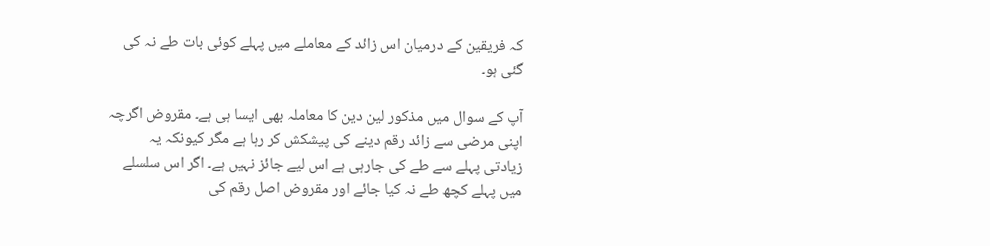کہ فریقین کے درمیان اس زائد کے معاملے میں پہلے کوئی بات طے نہ کی گئی ہو۔

آپ کے سوال میں مذکور لین دین کا معاملہ بھی ایسا ہی ہے۔ مقروض اگرچہ اپنی مرضی سے زائد رقم دینے کی پیشکش کر رہا ہے مگر کیونکہ یہ زیادتی پہلے سے طے کی جارہی ہے اس لیے جائز نہیں ہے۔ اگر اس سلسلے میں پہلے کچھ طے نہ کیا جائے اور مقروض اصل رقم کی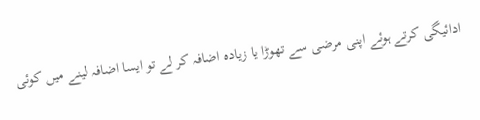ادائیگی کرتے ہوئے اپنی مرضی سے تھوڑا یا زیادہ اضافہ کر لے تو ایسا اضافہ لینے میں کوئی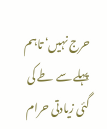حرج نہیں‘ تاہم پہلے سے طے کی گئی زیادتی حرام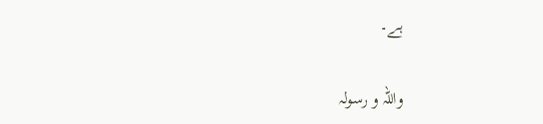ہے۔

واللہ و رسولہ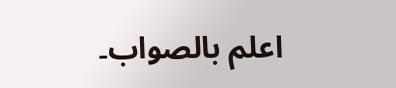اعلم بالصواب۔